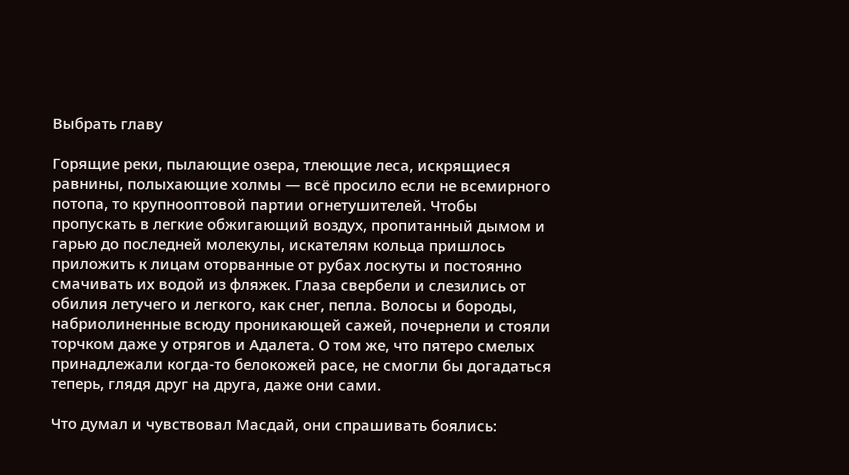Выбрать главу

Горящие реки, пылающие озера, тлеющие леса, искрящиеся равнины, полыхающие холмы — всё просило если не всемирного потопа, то крупнооптовой партии огнетушителей. Чтобы пропускать в легкие обжигающий воздух, пропитанный дымом и гарью до последней молекулы, искателям кольца пришлось приложить к лицам оторванные от рубах лоскуты и постоянно смачивать их водой из фляжек. Глаза свербели и слезились от обилия летучего и легкого, как снег, пепла. Волосы и бороды, набриолиненные всюду проникающей сажей, почернели и стояли торчком даже у отрягов и Адалета. О том же, что пятеро смелых принадлежали когда-то белокожей расе, не смогли бы догадаться теперь, глядя друг на друга, даже они сами.

Что думал и чувствовал Масдай, они спрашивать боялись: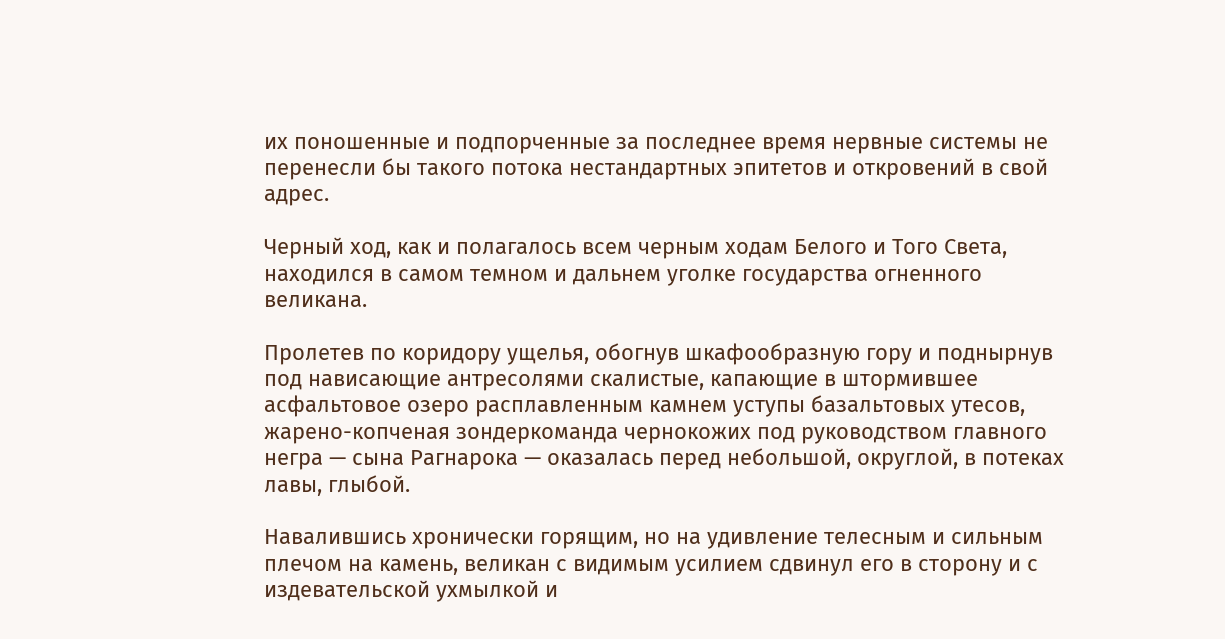их поношенные и подпорченные за последнее время нервные системы не перенесли бы такого потока нестандартных эпитетов и откровений в свой адрес.

Черный ход, как и полагалось всем черным ходам Белого и Того Света, находился в самом темном и дальнем уголке государства огненного великана.

Пролетев по коридору ущелья, обогнув шкафообразную гору и поднырнув под нависающие антресолями скалистые, капающие в штормившее асфальтовое озеро расплавленным камнем уступы базальтовых утесов, жарено-копченая зондеркоманда чернокожих под руководством главного негра — сына Рагнарока — оказалась перед небольшой, округлой, в потеках лавы, глыбой.

Навалившись хронически горящим, но на удивление телесным и сильным плечом на камень, великан с видимым усилием сдвинул его в сторону и с издевательской ухмылкой и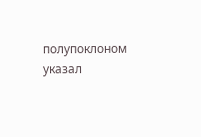полупоклоном указал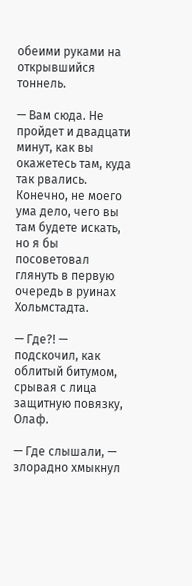обеими руками на открывшийся тоннель.

— Вам сюда. Не пройдет и двадцати минут, как вы окажетесь там, куда так рвались. Конечно, не моего ума дело, чего вы там будете искать, но я бы посоветовал глянуть в первую очередь в руинах Хольмстадта.

— Где?! — подскочил, как облитый битумом, срывая с лица защитную повязку, Олаф.

— Где слышали, — злорадно хмыкнул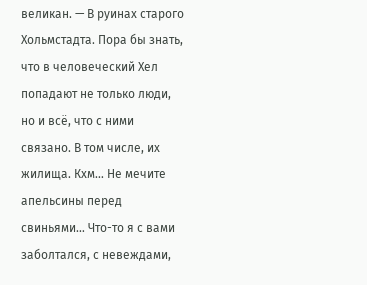великан. — В руинах старого Хольмстадта. Пора бы знать, что в человеческий Хел попадают не только люди, но и всё, что с ними связано. В том числе, их жилища. Кхм… Не мечите апельсины перед свиньями… Что-то я с вами заболтался, с невеждами,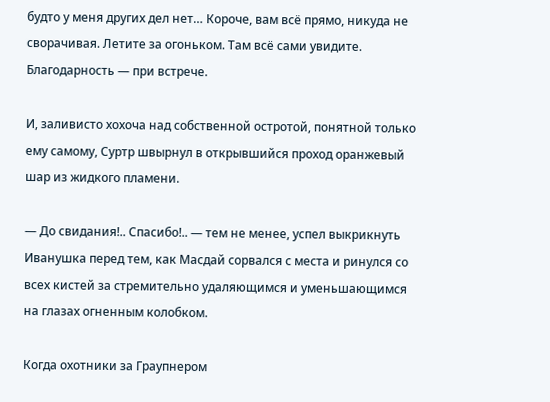будто у меня других дел нет… Короче, вам всё прямо, никуда не сворачивая. Летите за огоньком. Там всё сами увидите. Благодарность — при встрече.

И, заливисто хохоча над собственной остротой, понятной только ему самому, Суртр швырнул в открывшийся проход оранжевый шар из жидкого пламени.

— До свидания!.. Спасибо!.. — тем не менее, успел выкрикнуть Иванушка перед тем, как Масдай сорвался с места и ринулся со всех кистей за стремительно удаляющимся и уменьшающимся на глазах огненным колобком.

Когда охотники за Граупнером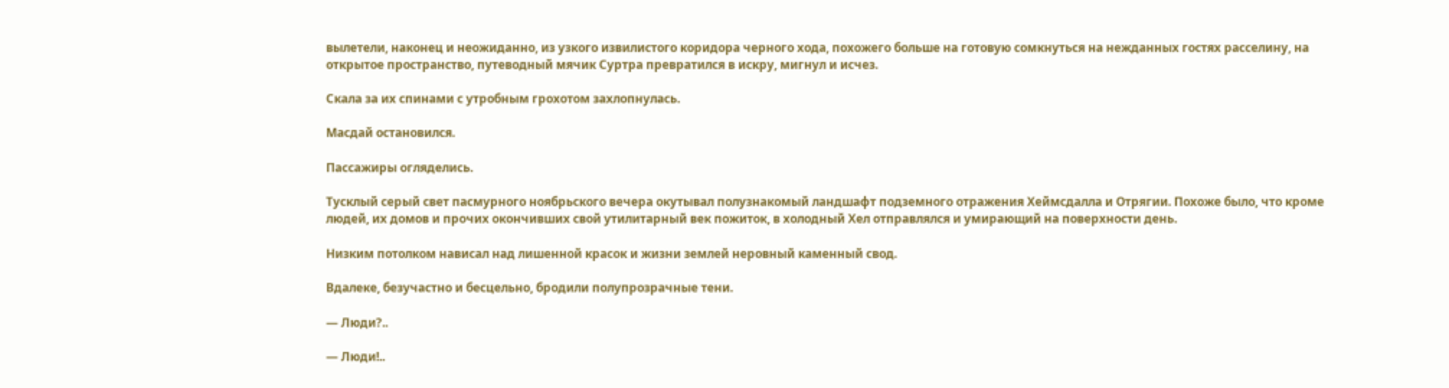вылетели, наконец и неожиданно, из узкого извилистого коридора черного хода, похожего больше на готовую сомкнуться на нежданных гостях расселину, на открытое пространство, путеводный мячик Суртра превратился в искру, мигнул и исчез.

Скала за их спинами с утробным грохотом захлопнулась.

Масдай остановился.

Пассажиры огляделись.

Тусклый серый свет пасмурного ноябрьского вечера окутывал полузнакомый ландшафт подземного отражения Хеймсдалла и Отрягии. Похоже было, что кроме людей, их домов и прочих окончивших свой утилитарный век пожиток, в холодный Хел отправлялся и умирающий на поверхности день.

Низким потолком нависал над лишенной красок и жизни землей неровный каменный свод.

Вдалеке, безучастно и бесцельно, бродили полупрозрачные тени.

— Люди?..

— Люди!..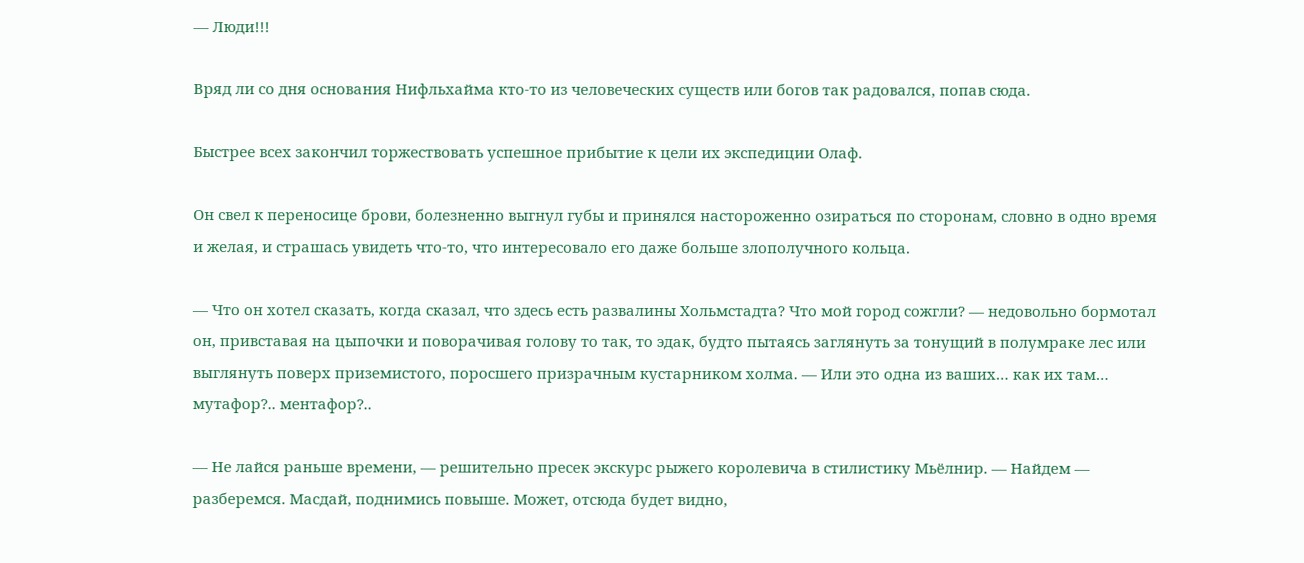— Люди!!!

Вряд ли со дня основания Нифльхайма кто-то из человеческих существ или богов так радовался, попав сюда.

Быстрее всех закончил торжествовать успешное прибытие к цели их экспедиции Олаф.

Он свел к переносице брови, болезненно выгнул губы и принялся настороженно озираться по сторонам, словно в одно время и желая, и страшась увидеть что-то, что интересовало его даже больше злополучного кольца.

— Что он хотел сказать, когда сказал, что здесь есть развалины Хольмстадта? Что мой город сожгли? — недовольно бормотал он, привставая на цыпочки и поворачивая голову то так, то эдак, будто пытаясь заглянуть за тонущий в полумраке лес или выглянуть поверх приземистого, поросшего призрачным кустарником холма. — Или это одна из ваших… как их там… мутафор?.. ментафор?..

— Не лайся раньше времени, — решительно пресек экскурс рыжего королевича в стилистику Мьёлнир. — Найдем — разберемся. Масдай, поднимись повыше. Может, отсюда будет видно,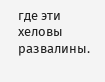где эти хеловы развалины.